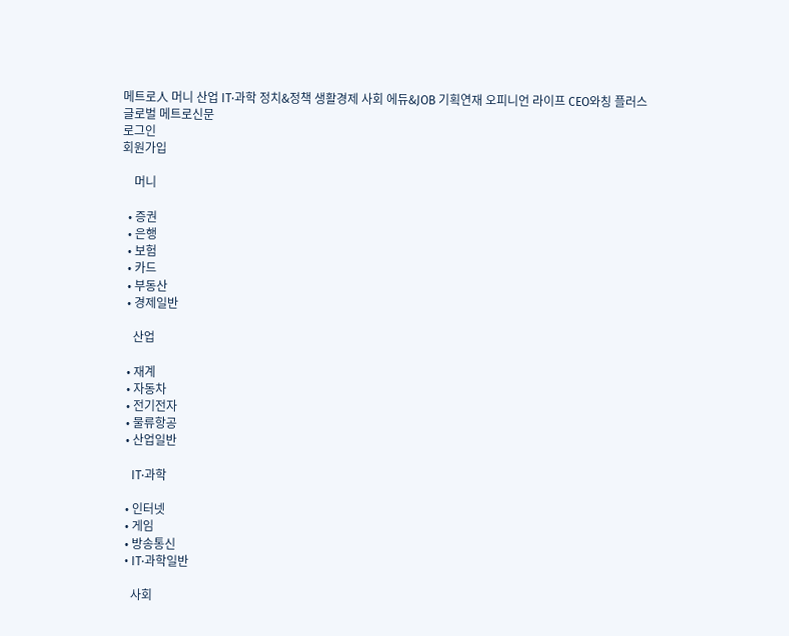메트로人 머니 산업 IT·과학 정치&정책 생활경제 사회 에듀&JOB 기획연재 오피니언 라이프 CEO와칭 플러스
글로벌 메트로신문
로그인
회원가입

    머니

  • 증권
  • 은행
  • 보험
  • 카드
  • 부동산
  • 경제일반

    산업

  • 재계
  • 자동차
  • 전기전자
  • 물류항공
  • 산업일반

    IT·과학

  • 인터넷
  • 게임
  • 방송통신
  • IT·과학일반

    사회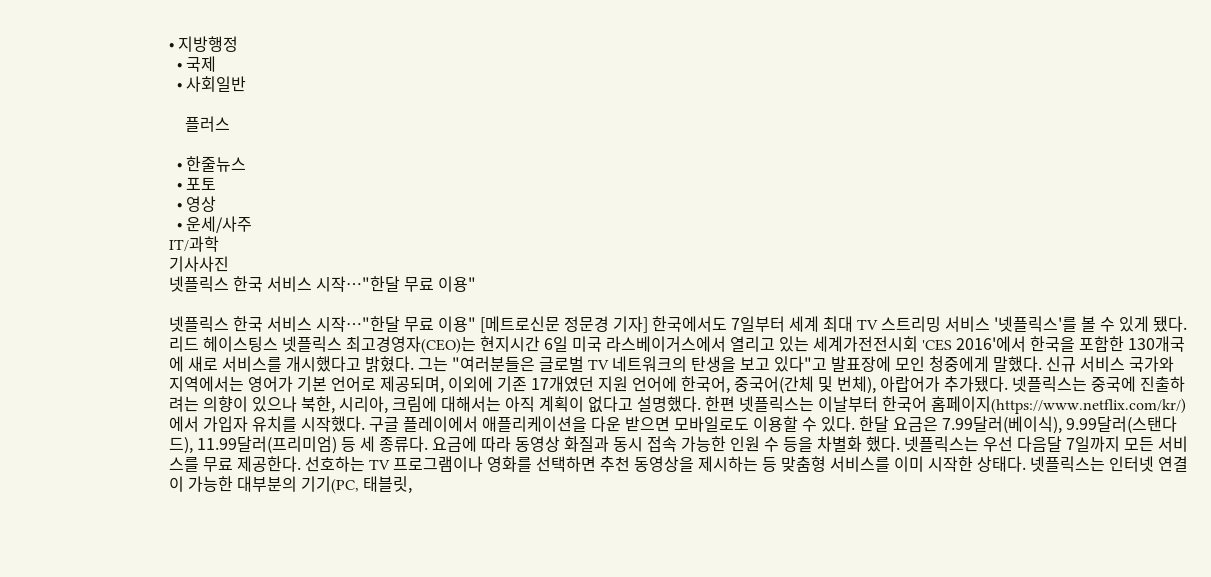• 지방행정
  • 국제
  • 사회일반

    플러스

  • 한줄뉴스
  • 포토
  • 영상
  • 운세/사주
IT/과학
기사사진
넷플릭스 한국 서비스 시작…"한달 무료 이용"

넷플릭스 한국 서비스 시작…"한달 무료 이용" [메트로신문 정문경 기자] 한국에서도 7일부터 세계 최대 TV 스트리밍 서비스 '넷플릭스'를 볼 수 있게 됐다. 리드 헤이스팅스 넷플릭스 최고경영자(CEO)는 현지시간 6일 미국 라스베이거스에서 열리고 있는 세계가전전시회 'CES 2016'에서 한국을 포함한 130개국에 새로 서비스를 개시했다고 밝혔다. 그는 "여러분들은 글로벌 TV 네트워크의 탄생을 보고 있다"고 발표장에 모인 청중에게 말했다. 신규 서비스 국가와 지역에서는 영어가 기본 언어로 제공되며, 이외에 기존 17개였던 지원 언어에 한국어, 중국어(간체 및 번체), 아랍어가 추가됐다. 넷플릭스는 중국에 진출하려는 의향이 있으나 북한, 시리아, 크림에 대해서는 아직 계획이 없다고 설명했다. 한편 넷플릭스는 이날부터 한국어 홈페이지(https://www.netflix.com/kr/)에서 가입자 유치를 시작했다. 구글 플레이에서 애플리케이션을 다운 받으면 모바일로도 이용할 수 있다. 한달 요금은 7.99달러(베이식), 9.99달러(스탠다드), 11.99달러(프리미엄) 등 세 종류다. 요금에 따라 동영상 화질과 동시 접속 가능한 인원 수 등을 차별화 했다. 넷플릭스는 우선 다음달 7일까지 모든 서비스를 무료 제공한다. 선호하는 TV 프로그램이나 영화를 선택하면 추천 동영상을 제시하는 등 맞춤형 서비스를 이미 시작한 상태다. 넷플릭스는 인터넷 연결이 가능한 대부분의 기기(PC, 태블릿,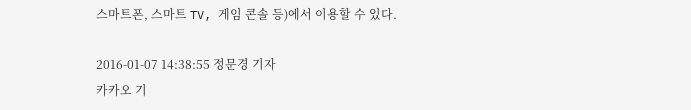스마트폰, 스마트 TV, 게임 콘솔 등)에서 이용할 수 있다.

2016-01-07 14:38:55 정문경 기자
카카오 기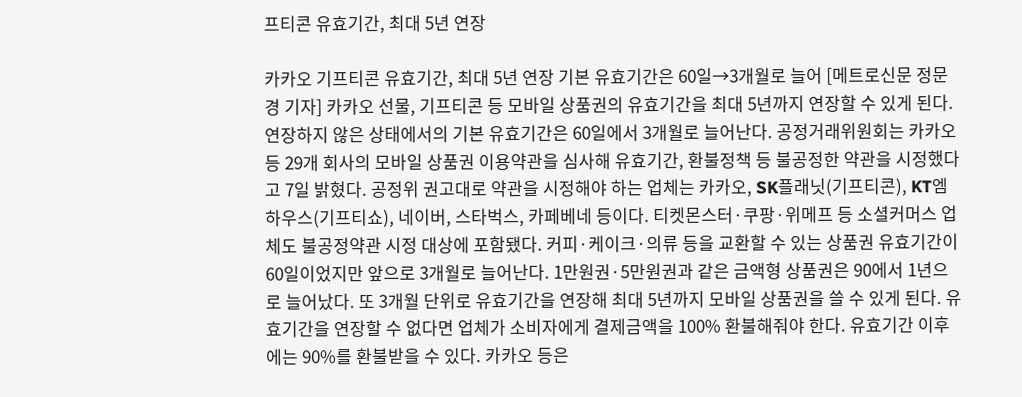프티콘 유효기간, 최대 5년 연장

카카오 기프티콘 유효기간, 최대 5년 연장 기본 유효기간은 60일→3개월로 늘어 [메트로신문 정문경 기자] 카카오 선물, 기프티콘 등 모바일 상품권의 유효기간을 최대 5년까지 연장할 수 있게 된다. 연장하지 않은 상태에서의 기본 유효기간은 60일에서 3개월로 늘어난다. 공정거래위원회는 카카오 등 29개 회사의 모바일 상품권 이용약관을 심사해 유효기간, 환불정책 등 불공정한 약관을 시정했다고 7일 밝혔다. 공정위 권고대로 약관을 시정해야 하는 업체는 카카오, SK플래닛(기프티콘), KT엠하우스(기프티쇼), 네이버, 스타벅스, 카페베네 등이다. 티켓몬스터·쿠팡·위메프 등 소셜커머스 업체도 불공정약관 시정 대상에 포함됐다. 커피·케이크·의류 등을 교환할 수 있는 상품권 유효기간이 60일이었지만 앞으로 3개월로 늘어난다. 1만원권·5만원권과 같은 금액형 상품권은 90에서 1년으로 늘어났다. 또 3개월 단위로 유효기간을 연장해 최대 5년까지 모바일 상품권을 쓸 수 있게 된다. 유효기간을 연장할 수 없다면 업체가 소비자에게 결제금액을 100% 환불해줘야 한다. 유효기간 이후에는 90%를 환불받을 수 있다. 카카오 등은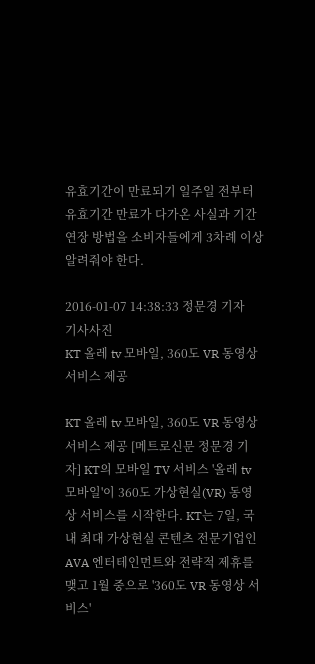유효기간이 만료되기 일주일 전부터 유효기간 만료가 다가온 사실과 기간 연장 방법을 소비자들에게 3차례 이상 알려줘야 한다.

2016-01-07 14:38:33 정문경 기자
기사사진
KT 올레 tv 모바일, 360도 VR 동영상 서비스 제공

KT 올레 tv 모바일, 360도 VR 동영상 서비스 제공 [메트로신문 정문경 기자] KT의 모바일 TV 서비스 '올레 tv 모바일'이 360도 가상현실(VR) 동영상 서비스를 시작한다. KT는 7일, 국내 최대 가상현실 콘텐츠 전문기업인 AVA 엔터테인먼트와 전략적 제휴를 맺고 1월 중으로 '360도 VR 동영상 서비스'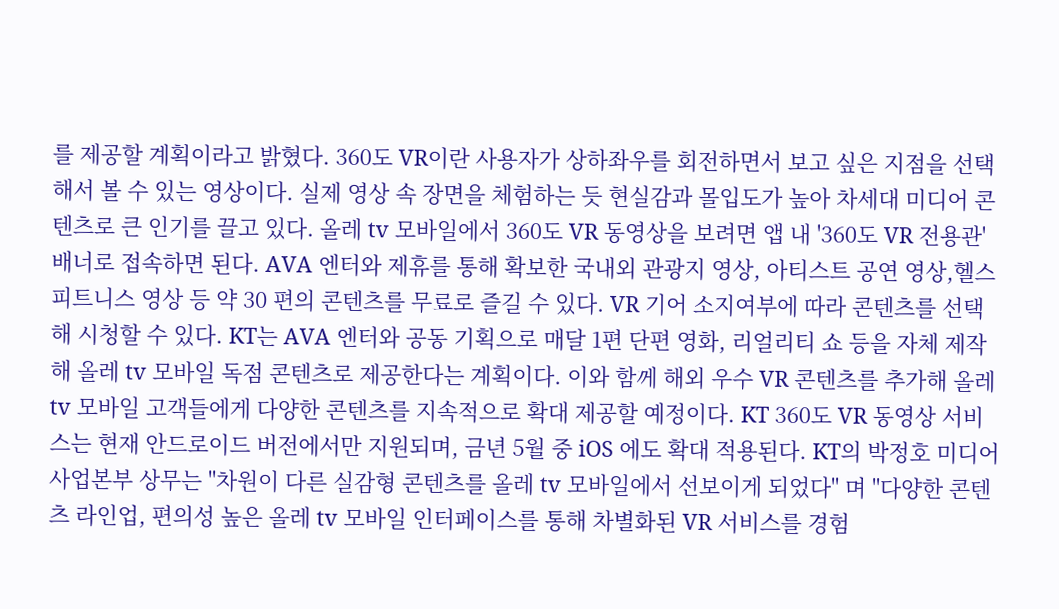를 제공할 계획이라고 밝혔다. 360도 VR이란 사용자가 상하좌우를 회전하면서 보고 싶은 지점을 선택해서 볼 수 있는 영상이다. 실제 영상 속 장면을 체험하는 듯 현실감과 몰입도가 높아 차세대 미디어 콘텐츠로 큰 인기를 끌고 있다. 올레 tv 모바일에서 360도 VR 동영상을 보려면 앱 내 '360도 VR 전용관' 배너로 접속하면 된다. AVA 엔터와 제휴를 통해 확보한 국내외 관광지 영상, 아티스트 공연 영상,헬스 피트니스 영상 등 약 30 편의 콘텐츠를 무료로 즐길 수 있다. VR 기어 소지여부에 따라 콘텐츠를 선택해 시청할 수 있다. KT는 AVA 엔터와 공동 기획으로 매달 1편 단편 영화, 리얼리티 쇼 등을 자체 제작해 올레 tv 모바일 독점 콘텐츠로 제공한다는 계획이다. 이와 함께 해외 우수 VR 콘텐츠를 추가해 올레 tv 모바일 고객들에게 다양한 콘텐츠를 지속적으로 확대 제공할 예정이다. KT 360도 VR 동영상 서비스는 현재 안드로이드 버전에서만 지원되며, 금년 5월 중 iOS 에도 확대 적용된다. KT의 박정호 미디어사업본부 상무는 "차원이 다른 실감형 콘텐츠를 올레 tv 모바일에서 선보이게 되었다" 며 "다양한 콘텐츠 라인업, 편의성 높은 올레 tv 모바일 인터페이스를 통해 차별화된 VR 서비스를 경험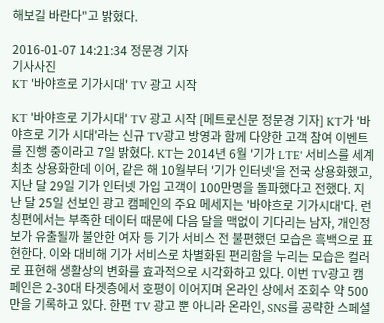해보길 바란다"고 밝혔다.

2016-01-07 14:21:34 정문경 기자
기사사진
KT '바야흐로 기가시대' TV 광고 시작

KT '바야흐로 기가시대' TV 광고 시작 [메트로신문 정문경 기자] KT가 '바야흐로 기가 시대'라는 신규 TV광고 방영과 함께 다양한 고객 참여 이벤트를 진행 중이라고 7일 밝혔다. KT는 2014년 6월 '기가 LTE' 서비스를 세계 최초 상용화한데 이어, 같은 해 10월부터 '기가 인터넷'을 전국 상용화했고, 지난 달 29일 기가 인터넷 가입 고객이 100만명을 돌파했다고 전했다. 지난 달 25일 선보인 광고 캠페인의 주요 메세지는 '바야흐로 기가시대'다. 런칭편에서는 부족한 데이터 때문에 다음 달을 맥없이 기다리는 남자, 개인정보가 유출될까 불안한 여자 등 기가 서비스 전 불편했던 모습은 흑백으로 표현한다. 이와 대비해 기가 서비스로 차별화된 편리함을 누리는 모습은 컬러로 표현해 생활상의 변화를 효과적으로 시각화하고 있다. 이번 TV광고 캠페인은 2-30대 타겟층에서 호평이 이어지며 온라인 상에서 조회수 약 500만을 기록하고 있다. 한편 TV 광고 뿐 아니라 온라인, SNS를 공략한 스페셜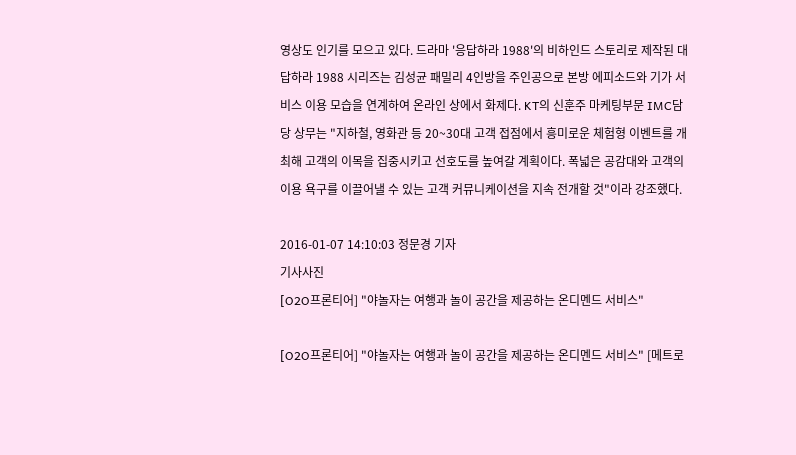영상도 인기를 모으고 있다. 드라마 '응답하라 1988'의 비하인드 스토리로 제작된 대답하라 1988 시리즈는 김성균 패밀리 4인방을 주인공으로 본방 에피소드와 기가 서비스 이용 모습을 연계하여 온라인 상에서 화제다. KT의 신훈주 마케팅부문 IMC담당 상무는 "지하철, 영화관 등 20~30대 고객 접점에서 흥미로운 체험형 이벤트를 개최해 고객의 이목을 집중시키고 선호도를 높여갈 계획이다. 폭넓은 공감대와 고객의 이용 욕구를 이끌어낼 수 있는 고객 커뮤니케이션을 지속 전개할 것"이라 강조했다.

2016-01-07 14:10:03 정문경 기자
기사사진
[O2O프론티어] "야놀자는 여행과 놀이 공간을 제공하는 온디멘드 서비스"

[O2O프론티어] "야놀자는 여행과 놀이 공간을 제공하는 온디멘드 서비스" [메트로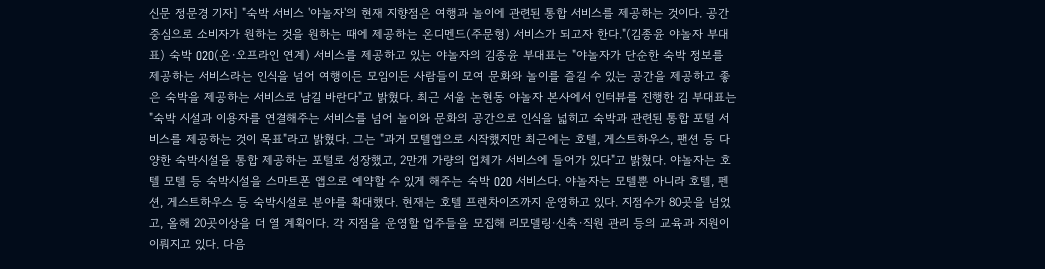신문 정문경 기자] "숙박 서비스 '야놀자'의 현재 지향점은 여행과 놀이에 관련된 통합 서비스를 제공하는 것이다. 공간 중심으로 소비자가 원하는 것을 원하는 때에 제공하는 온디멘드(주문형) 서비스가 되고자 한다."(김종윤 야놀자 부대표) 숙박 O2O(온·오프라인 연계) 서비스를 제공하고 있는 야놀자의 김종윤 부대표는 "야놀자가 단순한 숙박 정보를 제공하는 서비스라는 인식을 넘어 여행이든 모임이든 사람들이 모여 문화와 놀이를 즐길 수 있는 공간을 제공하고 좋은 숙박을 제공하는 서비스로 남길 바란다"고 밝혔다. 최근 서울 논현동 야놀자 본사에서 인터뷰를 진행한 김 부대표는 "숙박 시설과 이용자를 연결해주는 서비스를 넘어 놀이와 문화의 공간으로 인식을 넓히고 숙박과 관련된 통합 포털 서비스를 제공하는 것이 목표"라고 밝혔다. 그는 "과거 모텔앱으로 시작했지만 최근에는 호텔, 게스트하우스, 팬션 등 다양한 숙박시설을 통합 제공하는 포털로 성장했고, 2만개 가량의 업체가 서비스에 들어가 있다"고 밝혔다. 야놀자는 호텔 모텔 등 숙박시설을 스마트폰 앱으로 예약할 수 있게 해주는 숙박 O2O 서비스다. 야놀자는 모텔뿐 아니라 호텔, 펜션, 게스트하우스 등 숙박시설로 분야를 확대했다. 현재는 호텔 프렌차이즈까지 운영하고 있다. 지점수가 80곳을 넘었고, 올해 20곳이상을 더 열 계획이다. 각 지점을 운영할 업주들을 모집해 리모델링·신축·직원 관리 등의 교육과 지원이 이뤄지고 있다. 다음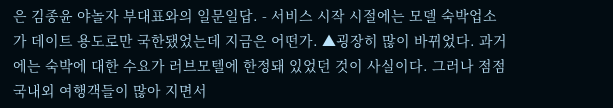은 김종윤 야놀자 부대표와의 일문일답. - 서비스 시작 시절에는 모델 숙박업소가 데이트 용도로만 국한됐었는데 지금은 어떤가. ▲굉장히 많이 바뀌었다. 과거에는 숙박에 대한 수요가 러브모텔에 한정돼 있었던 것이 사실이다. 그러나 점점 국내외 여행객들이 많아 지면서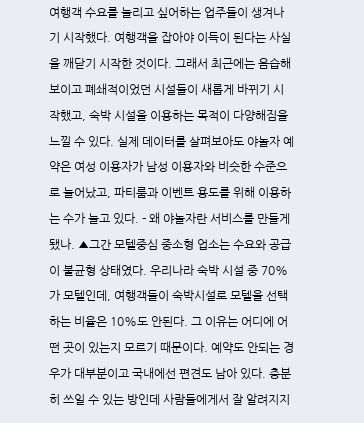여행객 수요를 늘리고 싶어하는 업주들이 생겨나기 시작했다. 여행객을 잡아야 이득이 된다는 사실을 깨닫기 시작한 것이다. 그래서 최근에는 음습해보이고 폐쇄적이었던 시설들이 새롭게 바뀌기 시작했고, 숙박 시설을 이용하는 목적이 다양해짐을 느낄 수 있다. 실제 데이터를 살펴보아도 야놀자 예약은 여성 이용자가 남성 이용자와 비슷한 수준으로 늘어났고, 파티룸과 이벤트 용도를 위해 이용하는 수가 늘고 있다. - 왜 야놀자란 서비스를 만들게 됐나. ▲그간 모텔중심 중소형 업소는 수요와 공급이 불균형 상태였다. 우리나라 숙박 시설 중 70%가 모텔인데, 여행객들이 숙박시설로 모텔을 선택하는 비율은 10%도 안된다. 그 이유는 어디에 어떤 곳이 있는지 모르기 때문이다. 예약도 안되는 경우가 대부분이고 국내에선 편견도 남아 있다. 충분히 쓰일 수 있는 방인데 사람들에게서 잘 알려지지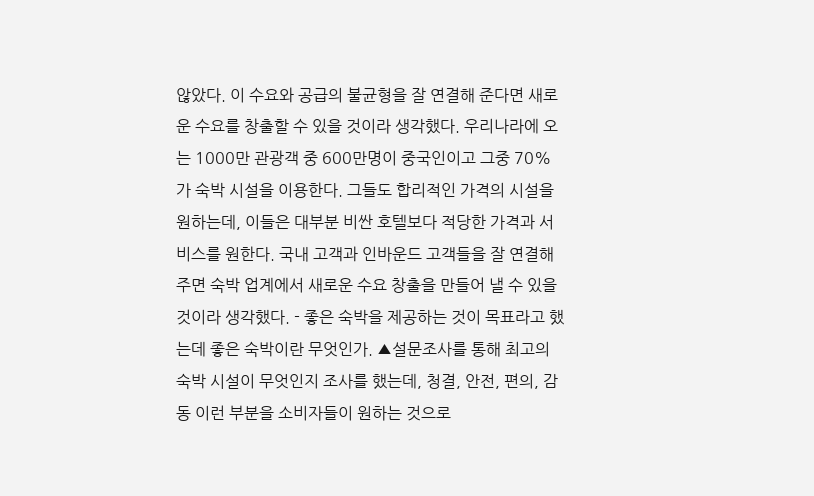않았다. 이 수요와 공급의 불균형을 잘 연결해 준다면 새로운 수요를 창출할 수 있을 것이라 생각했다. 우리나라에 오는 1000만 관광객 중 600만명이 중국인이고 그중 70%가 숙박 시설을 이용한다. 그들도 합리적인 가격의 시설을 원하는데, 이들은 대부분 비싼 호텔보다 적당한 가격과 서비스를 원한다. 국내 고객과 인바운드 고객들을 잘 연결해주면 숙박 업계에서 새로운 수요 창출을 만들어 낼 수 있을 것이라 생각했다. - 좋은 숙박을 제공하는 것이 목표라고 했는데 좋은 숙박이란 무엇인가. ▲설문조사를 통해 최고의 숙박 시설이 무엇인지 조사를 했는데, 청결, 안전, 편의, 감동 이런 부분을 소비자들이 원하는 것으로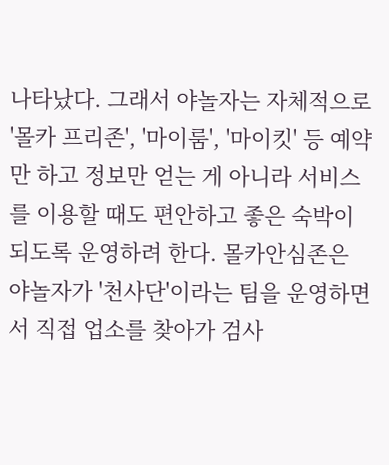나타났다. 그래서 야놀자는 자체적으로 '몰카 프리존', '마이룸', '마이킷' 등 예약만 하고 정보만 얻는 게 아니라 서비스를 이용할 때도 편안하고 좋은 숙박이 되도록 운영하려 한다. 몰카안심존은 야놀자가 '천사단'이라는 팀을 운영하면서 직접 업소를 찾아가 검사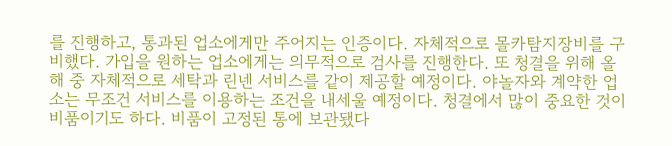를 진행하고, 통과된 업소에게만 주어지는 인증이다. 자체적으로 몰카탐지장비를 구비했다. 가입을 원하는 업소에게는 의무적으로 검사를 진행한다. 또 청결을 위해 올해 중 자체적으로 세탁과 린넨 서비스를 같이 제공할 예정이다. 야놀자와 계약한 업소는 무조건 서비스를 이용하는 조건을 내세울 예정이다. 청결에서 많이 중요한 것이 비품이기도 하다. 비품이 고정된 통에 보관됐다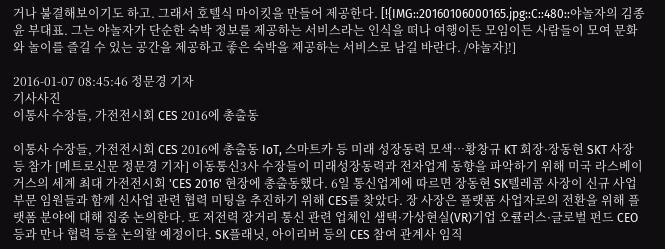거나 불결해보이기도 하고. 그래서 호텔식 마이킷을 만들어 제공한다. [!{IMG::20160106000165.jpg::C::480::야놀자의 김종윤 부대표. 그는 야놀자가 단순한 숙박 정보를 제공하는 서비스라는 인식을 떠나 여행이든 모임이든 사람들이 모여 문화와 놀이를 즐길 수 있는 공간을 제공하고 좋은 숙박을 제공하는 서비스로 남길 바란다. /야놀자}!]

2016-01-07 08:45:46 정문경 기자
기사사진
이통사 수장들, 가전전시회 CES 2016에 총출동

이통사 수장들, 가전전시회 CES 2016에 총출동 IoT, 스마트카 등 미래 성장동력 모색…황창규 KT 회장·장동현 SKT 사장 등 참가 [메트로신문 정문경 기자] 이동통신3사 수장들이 미래성장동력과 전자업계 동향을 파악하기 위해 미국 라스베이거스의 세계 최대 가전전시회 'CES 2016' 현장에 총출동했다. 6일 통신업계에 따르면 장동현 SK텔레콤 사장이 신규 사업부문 임원들과 함께 신사업 관련 협력 미팅을 추진하기 위해 CES를 찾았다. 장 사장은 플랫폼 사업자로의 전환을 위해 플랫폼 분야에 대해 집중 논의한다. 또 저전력 장거리 통신 관련 업체인 샘택·가상현실(VR)기업 오큘러스·글로벌 펀드 CEO 등과 만나 협력 등을 논의할 예정이다. SK플래닛, 아이리버 등의 CES 참여 관계사 임직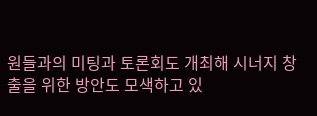원들과의 미팅과 토론회도 개최해 시너지 창출을 위한 방안도 모색하고 있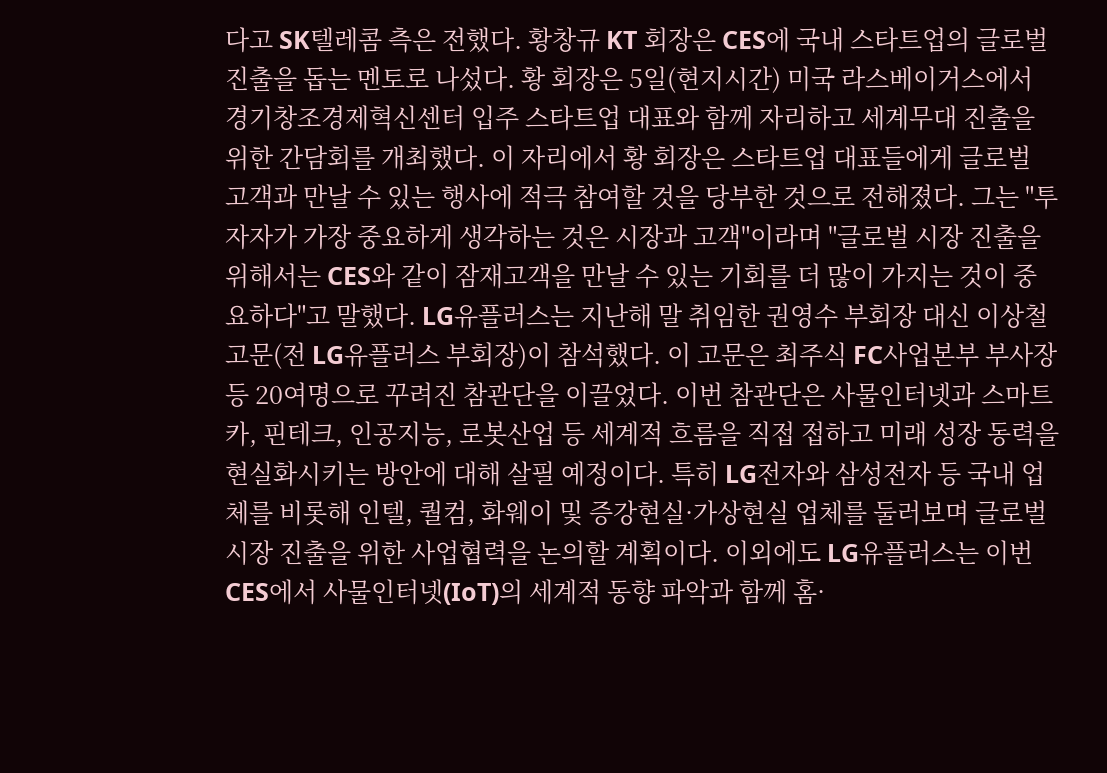다고 SK텔레콤 측은 전했다. 황창규 KT 회장은 CES에 국내 스타트업의 글로벌 진출을 돕는 멘토로 나섰다. 황 회장은 5일(현지시간) 미국 라스베이거스에서 경기창조경제혁신센터 입주 스타트업 대표와 함께 자리하고 세계무대 진출을 위한 간담회를 개최했다. 이 자리에서 황 회장은 스타트업 대표들에게 글로벌 고객과 만날 수 있는 행사에 적극 참여할 것을 당부한 것으로 전해졌다. 그는 "투자자가 가장 중요하게 생각하는 것은 시장과 고객"이라며 "글로벌 시장 진출을 위해서는 CES와 같이 잠재고객을 만날 수 있는 기회를 더 많이 가지는 것이 중요하다"고 말했다. LG유플러스는 지난해 말 취임한 권영수 부회장 대신 이상철 고문(전 LG유플러스 부회장)이 참석했다. 이 고문은 최주식 FC사업본부 부사장 등 20여명으로 꾸려진 참관단을 이끌었다. 이번 참관단은 사물인터넷과 스마트카, 핀테크, 인공지능, 로봇산업 등 세계적 흐름을 직접 접하고 미래 성장 동력을 현실화시키는 방안에 대해 살필 예정이다. 특히 LG전자와 삼성전자 등 국내 업체를 비롯해 인텔, 퀄컴, 화웨이 및 증강현실·가상현실 업체를 둘러보며 글로벌시장 진출을 위한 사업협력을 논의할 계획이다. 이외에도 LG유플러스는 이번 CES에서 사물인터넷(IoT)의 세계적 동향 파악과 함께 홈·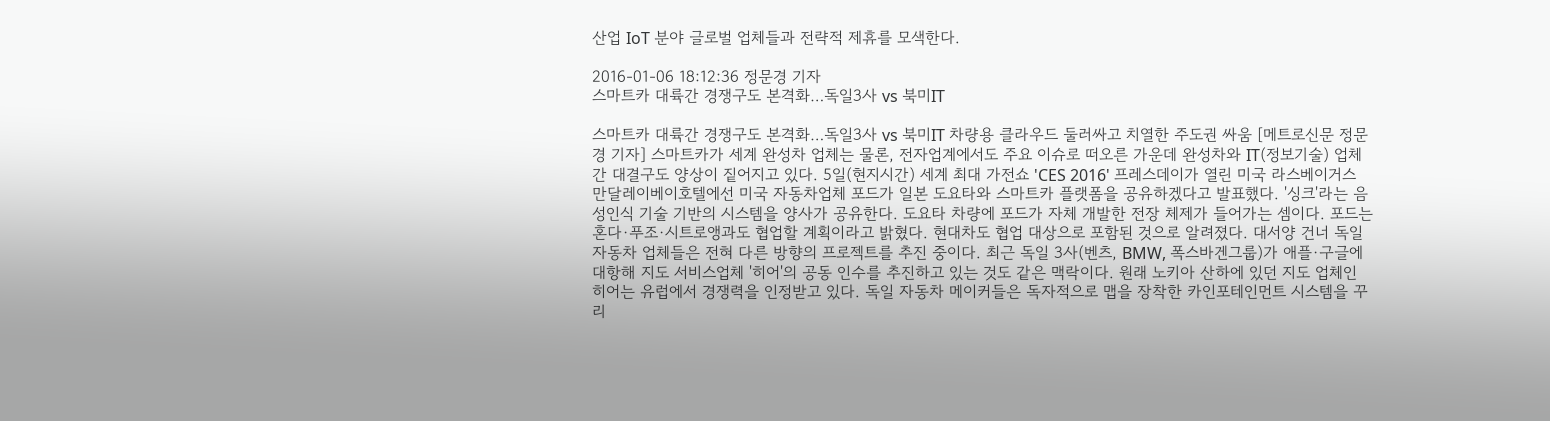산업 IoT 분야 글로벌 업체들과 전략적 제휴를 모색한다.

2016-01-06 18:12:36 정문경 기자
스마트카 대륙간 경쟁구도 본격화…독일3사 vs 북미IT

스마트카 대륙간 경쟁구도 본격화…독일3사 vs 북미IT 차량용 클라우드 둘러싸고 치열한 주도권 싸움 [메트로신문 정문경 기자] 스마트카가 세계 완성차 업체는 물론, 전자업계에서도 주요 이슈로 떠오른 가운데 완성차와 IT(정보기술) 업체 간 대결구도 양상이 짙어지고 있다. 5일(현지시간) 세계 최대 가전쇼 'CES 2016' 프레스데이가 열린 미국 라스베이거스 만달레이베이호텔에선 미국 자동차업체 포드가 일본 도요타와 스마트카 플랫폼을 공유하겠다고 발표했다. '싱크'라는 음성인식 기술 기반의 시스템을 양사가 공유한다. 도요타 차량에 포드가 자체 개발한 전장 체제가 들어가는 셈이다. 포드는 혼다·푸조·시트로앵과도 협업할 계획이라고 밝혔다. 현대차도 협업 대상으로 포함된 것으로 알려졌다. 대서양 건너 독일 자동차 업체들은 전혀 다른 방향의 프로젝트를 추진 중이다. 최근 독일 3사(벤츠, BMW, 폭스바겐그룹)가 애플·구글에 대항해 지도 서비스업체 '히어'의 공동 인수를 추진하고 있는 것도 같은 맥락이다. 원래 노키아 산하에 있던 지도 업체인 히어는 유럽에서 경쟁력을 인정받고 있다. 독일 자동차 메이커들은 독자적으로 맵을 장착한 카인포테인먼트 시스템을 꾸리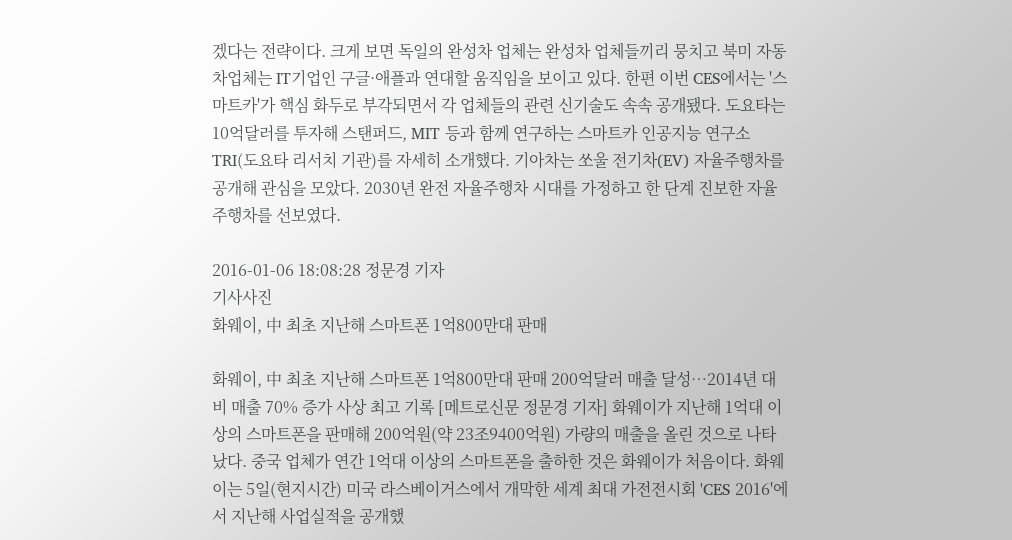겠다는 전략이다. 크게 보면 독일의 완성차 업체는 완성차 업체들끼리 뭉치고 북미 자동차업체는 IT기업인 구글·애플과 연대할 움직임을 보이고 있다. 한편 이번 CES에서는 '스마트카'가 핵심 화두로 부각되면서 각 업체들의 관련 신기술도 속속 공개됐다. 도요타는 10억달러를 투자해 스탠퍼드, MIT 등과 함께 연구하는 스마트카 인공지능 연구소 TRI(도요타 리서치 기관)를 자세히 소개했다. 기아차는 쏘울 전기차(EV) 자율주행차를 공개해 관심을 모았다. 2030년 완전 자율주행차 시대를 가정하고 한 단계 진보한 자율주행차를 선보였다.

2016-01-06 18:08:28 정문경 기자
기사사진
화웨이, 中 최초 지난해 스마트폰 1억800만대 판매

화웨이, 中 최초 지난해 스마트폰 1억800만대 판매 200억달러 매출 달성…2014년 대비 매출 70% 증가 사상 최고 기록 [메트로신문 정문경 기자] 화웨이가 지난해 1억대 이상의 스마트폰을 판매해 200억원(약 23조9400억원) 가량의 매출을 올린 것으로 나타났다. 중국 업체가 연간 1억대 이상의 스마트폰을 출하한 것은 화웨이가 처음이다. 화웨이는 5일(현지시간) 미국 라스베이거스에서 개막한 세계 최대 가전전시회 'CES 2016'에서 지난해 사업실적을 공개했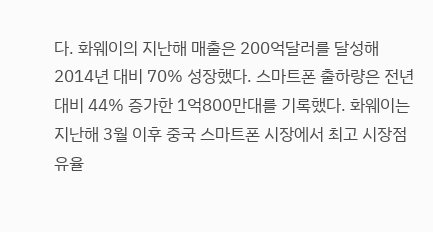다. 화웨이의 지난해 매출은 200억달러를 달성해 2014년 대비 70% 성장했다. 스마트폰 출하량은 전년대비 44% 증가한 1억800만대를 기록했다. 화웨이는 지난해 3월 이후 중국 스마트폰 시장에서 최고 시장점유율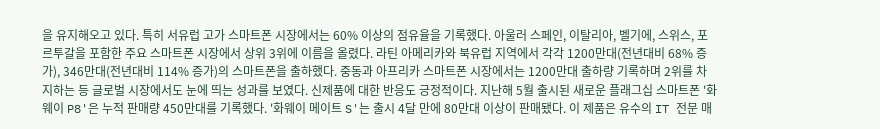을 유지해오고 있다. 특히 서유럽 고가 스마트폰 시장에서는 60% 이상의 점유율을 기록했다. 아울러 스페인, 이탈리아, 벨기에, 스위스, 포르투갈을 포함한 주요 스마트폰 시장에서 상위 3위에 이름을 올렸다. 라틴 아메리카와 북유럽 지역에서 각각 1200만대(전년대비 68% 증가), 346만대(전년대비 114% 증가)의 스마트폰을 출하했다. 중동과 아프리카 스마트폰 시장에서는 1200만대 출하량 기록하며 2위를 차지하는 등 글로벌 시장에서도 눈에 띄는 성과를 보였다. 신제품에 대한 반응도 긍정적이다. 지난해 5월 출시된 새로운 플래그십 스마트폰 '화웨이 P8'은 누적 판매량 450만대를 기록했다. '화웨이 메이트 S'는 출시 4달 만에 80만대 이상이 판매됐다. 이 제품은 유수의 IT 전문 매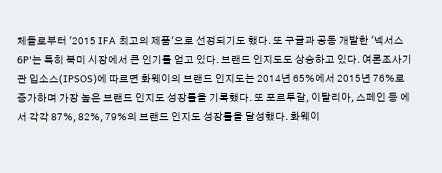체들로부터 '2015 IFA 최고의 제품'으로 선정되기도 했다. 또 구글과 공동 개발한 '넥서스 6P'는 특히 북미 시장에서 큰 인기를 얻고 있다. 브랜드 인지도도 상승하고 있다. 여론조사기관 입소스(IPSOS)에 따르면 화웨이의 브랜드 인지도는 2014년 65%에서 2015년 76%로 증가하며 가장 높은 브랜드 인지도 성장률을 기록했다. 또 포르투갈, 이탈리아, 스페인 등 에서 각각 87%, 82%, 79%의 브랜드 인지도 성장률을 달성했다. 화웨이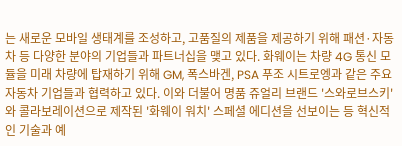는 새로운 모바일 생태계를 조성하고, 고품질의 제품을 제공하기 위해 패션·자동차 등 다양한 분야의 기업들과 파트너십을 맺고 있다. 화웨이는 차량 4G 통신 모듈을 미래 차량에 탑재하기 위해 GM, 폭스바겐, PSA 푸조 시트로엥과 같은 주요 자동차 기업들과 협력하고 있다. 이와 더불어 명품 쥬얼리 브랜드 '스와로브스키'와 콜라보레이션으로 제작된 '화웨이 워치' 스페셜 에디션을 선보이는 등 혁신적인 기술과 예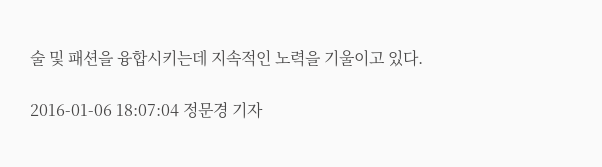술 및 패션을 융합시키는데 지속적인 노력을 기울이고 있다.

2016-01-06 18:07:04 정문경 기자